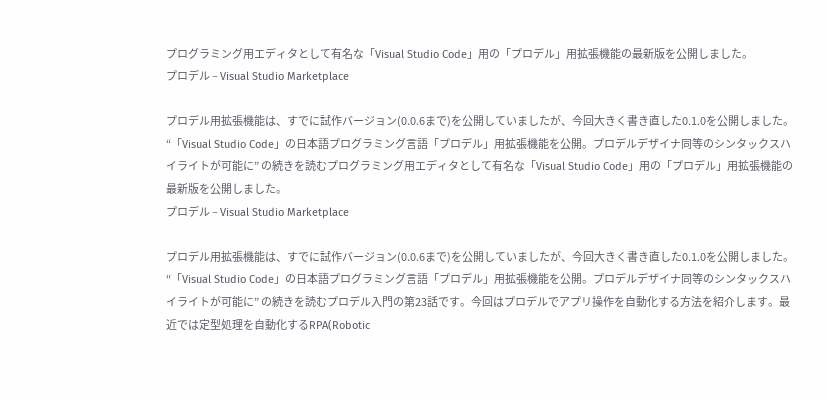プログラミング用エディタとして有名な「Visual Studio Code」用の「プロデル」用拡張機能の最新版を公開しました。
プロデル – Visual Studio Marketplace

プロデル用拡張機能は、すでに試作バージョン(0.0.6まで)を公開していましたが、今回大きく書き直した0.1.0を公開しました。
“「Visual Studio Code」の日本語プログラミング言語「プロデル」用拡張機能を公開。プロデルデザイナ同等のシンタックスハイライトが可能に” の続きを読むプログラミング用エディタとして有名な「Visual Studio Code」用の「プロデル」用拡張機能の最新版を公開しました。
プロデル – Visual Studio Marketplace

プロデル用拡張機能は、すでに試作バージョン(0.0.6まで)を公開していましたが、今回大きく書き直した0.1.0を公開しました。
“「Visual Studio Code」の日本語プログラミング言語「プロデル」用拡張機能を公開。プロデルデザイナ同等のシンタックスハイライトが可能に” の続きを読むプロデル入門の第23話です。今回はプロデルでアプリ操作を自動化する方法を紹介します。最近では定型処理を自動化するRPA(Robotic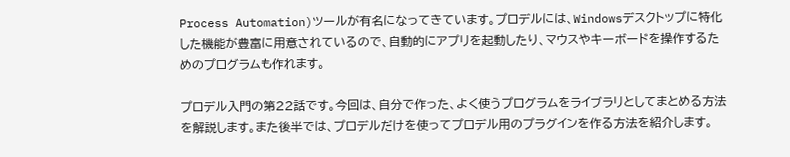Process Automation)ツールが有名になってきています。プロデルには、Windowsデスクトップに特化した機能が豊富に用意されているので、自動的にアプリを起動したり、マウスやキーボードを操作するためのプログラムも作れます。

プロデル入門の第22話です。今回は、自分で作った、よく使うプログラムをライブラリとしてまとめる方法を解説します。また後半では、プロデルだけを使ってプロデル用のプラグインを作る方法を紹介します。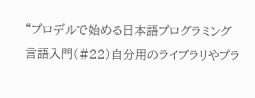“プロデルで始める日本語プログラミング言語入門(#22)自分用のライブラリやプラ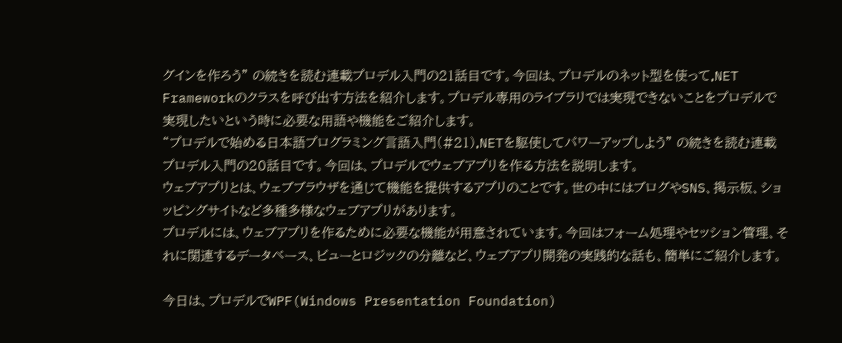グインを作ろう” の続きを読む連載プロデル入門の21話目です。今回は、プロデルのネット型を使って.NET Frameworkのクラスを呼び出す方法を紹介します。プロデル専用のライブラリでは実現できないことをプロデルで実現したいという時に必要な用語や機能をご紹介します。
“プロデルで始める日本語プログラミング言語入門(#21).NETを駆使してパワーアップしよう” の続きを読む連載プロデル入門の20話目です。今回は、プロデルでウェブアプリを作る方法を説明します。
ウェブアプリとは、ウェブブラウザを通じて機能を提供するアプリのことです。世の中にはブログやSNS、掲示板、ショッピングサイトなど多種多様なウェブアプリがあります。
プロデルには、ウェブアプリを作るために必要な機能が用意されています。今回はフォーム処理やセッション管理、それに関連するデータベース、ビューとロジックの分離など、ウェブアプリ開発の実践的な話も、簡単にご紹介します。

今日は、プロデルでWPF(Windows Presentation Foundation)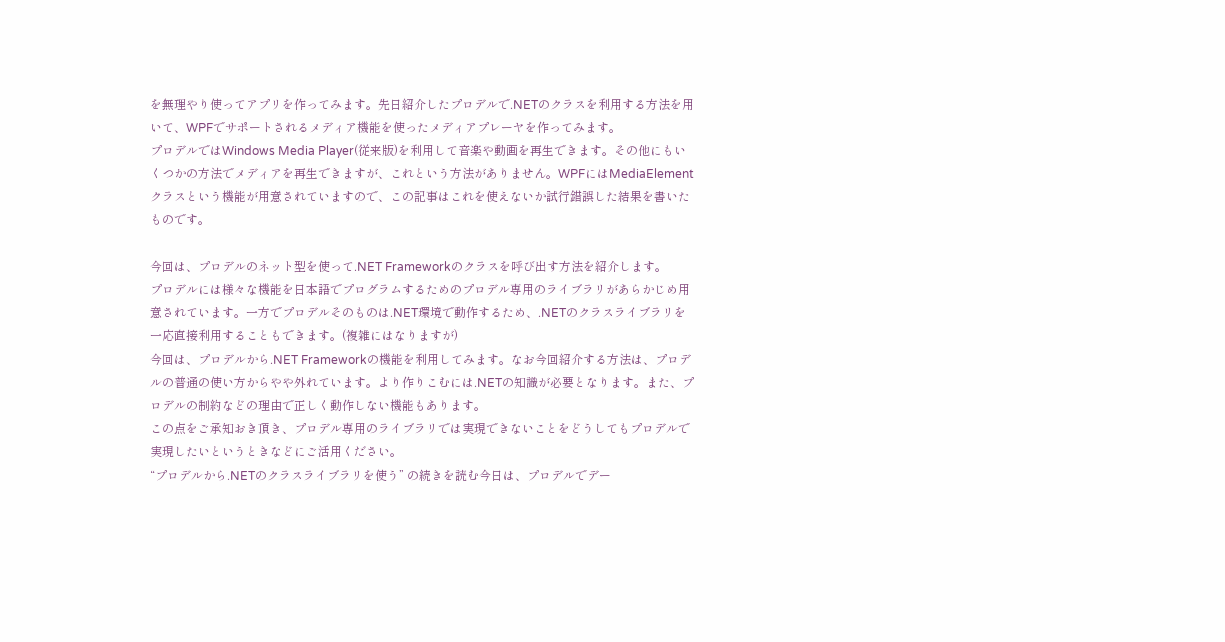を無理やり使ってアプリを作ってみます。先日紹介したプロデルで.NETのクラスを利用する方法を用いて、WPFでサポートされるメディア機能を使ったメディアプレーヤを作ってみます。
プロデルではWindows Media Player(従来版)を利用して音楽や動画を再生できます。その他にもいくつかの方法でメディアを再生できますが、これという方法がありません。WPFにはMediaElementクラスという機能が用意されていますので、この記事はこれを使えないか試行錯誤した結果を書いたものです。

今回は、プロデルのネット型を使って.NET Frameworkのクラスを呼び出す方法を紹介します。
プロデルには様々な機能を日本語でプログラムするためのプロデル専用のライブラリがあらかじめ用意されています。一方でプロデルそのものは.NET環境で動作するため、.NETのクラスライブラリを一応直接利用することもできます。(複雑にはなりますが)
今回は、プロデルから.NET Frameworkの機能を利用してみます。なお今回紹介する方法は、プロデルの普通の使い方からやや外れています。より作りこむには.NETの知識が必要となります。また、プロデルの制約などの理由で正しく動作しない機能もあります。
この点をご承知おき頂き、プロデル専用のライブラリでは実現できないことをどうしてもプロデルで実現したいというときなどにご活用ください。
“プロデルから.NETのクラスライブラリを使う” の続きを読む今日は、プロデルでデー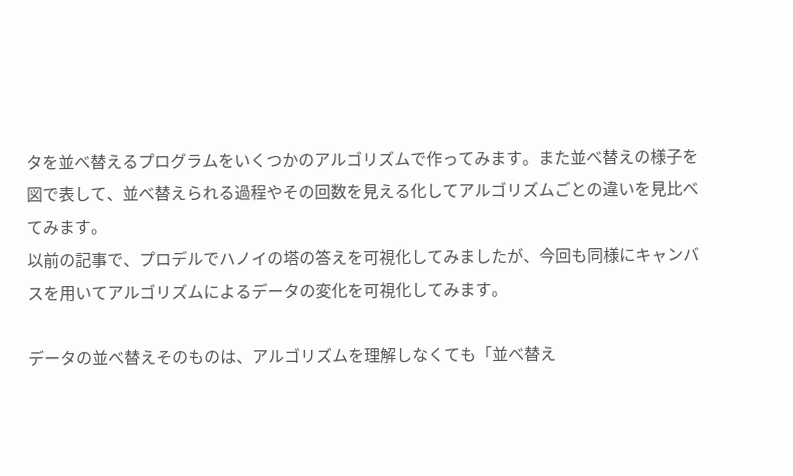タを並べ替えるプログラムをいくつかのアルゴリズムで作ってみます。また並べ替えの様子を図で表して、並べ替えられる過程やその回数を見える化してアルゴリズムごとの違いを見比べてみます。
以前の記事で、プロデルでハノイの塔の答えを可視化してみましたが、今回も同様にキャンバスを用いてアルゴリズムによるデータの変化を可視化してみます。

データの並べ替えそのものは、アルゴリズムを理解しなくても「並べ替え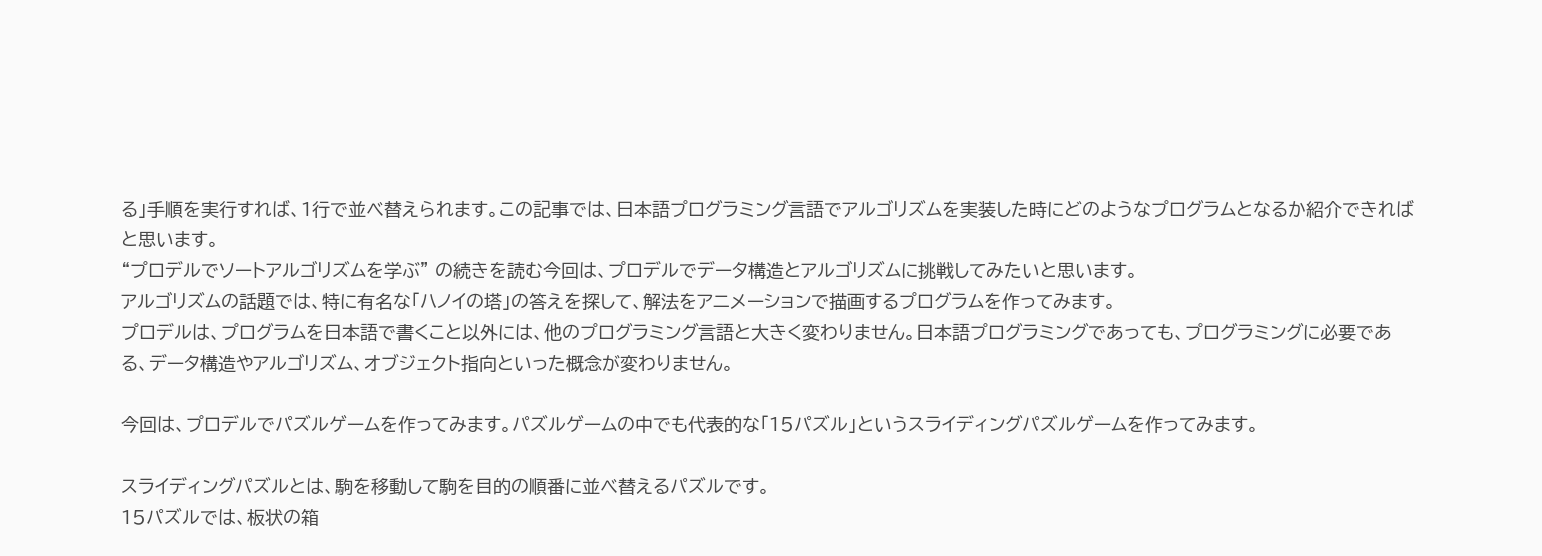る」手順を実行すれば、1行で並べ替えられます。この記事では、日本語プログラミング言語でアルゴリズムを実装した時にどのようなプログラムとなるか紹介できればと思います。
“プロデルでソートアルゴリズムを学ぶ” の続きを読む今回は、プロデルでデータ構造とアルゴリズムに挑戦してみたいと思います。
アルゴリズムの話題では、特に有名な「ハノイの塔」の答えを探して、解法をアニメーションで描画するプログラムを作ってみます。
プロデルは、プログラムを日本語で書くこと以外には、他のプログラミング言語と大きく変わりません。日本語プログラミングであっても、プログラミングに必要である、データ構造やアルゴリズム、オブジェクト指向といった概念が変わりません。

今回は、プロデルでパズルゲームを作ってみます。パズルゲームの中でも代表的な「15パズル」というスライディングパズルゲームを作ってみます。

スライディングパズルとは、駒を移動して駒を目的の順番に並べ替えるパズルです。
15パズルでは、板状の箱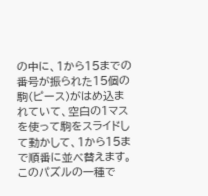の中に、1から15までの番号が振られた15個の駒(ピース)がはめ込まれていて、空白の1マスを使って駒をスライドして動かして、1から15まで順番に並べ替えます。
このパズルの一種で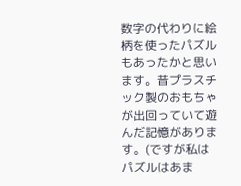数字の代わりに絵柄を使ったパズルもあったかと思います。昔プラスチック製のおもちゃが出回っていて遊んだ記憶があります。(ですが私はパズルはあま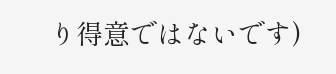り得意ではないです)